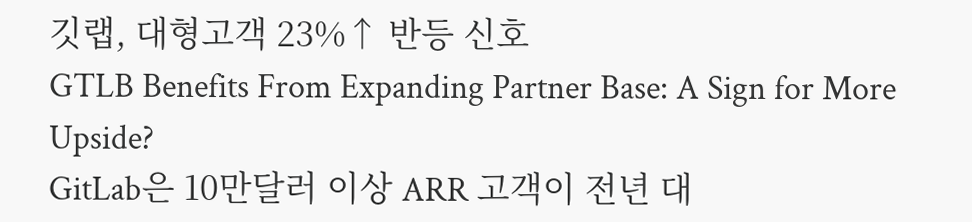깃랩, 대형고객 23%↑ 반등 신호
GTLB Benefits From Expanding Partner Base: A Sign for More Upside?
GitLab은 10만달러 이상 ARR 고객이 전년 대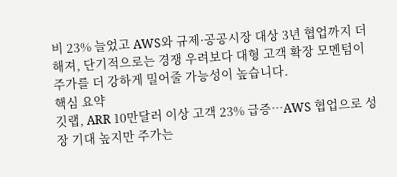비 23% 늘었고 AWS와 규제·공공시장 대상 3년 협업까지 더해져, 단기적으로는 경쟁 우려보다 대형 고객 확장 모멘텀이 주가를 더 강하게 밀어줄 가능성이 높습니다.
핵심 요약
깃랩, ARR 10만달러 이상 고객 23% 급증…AWS 협업으로 성장 기대 높지만 주가는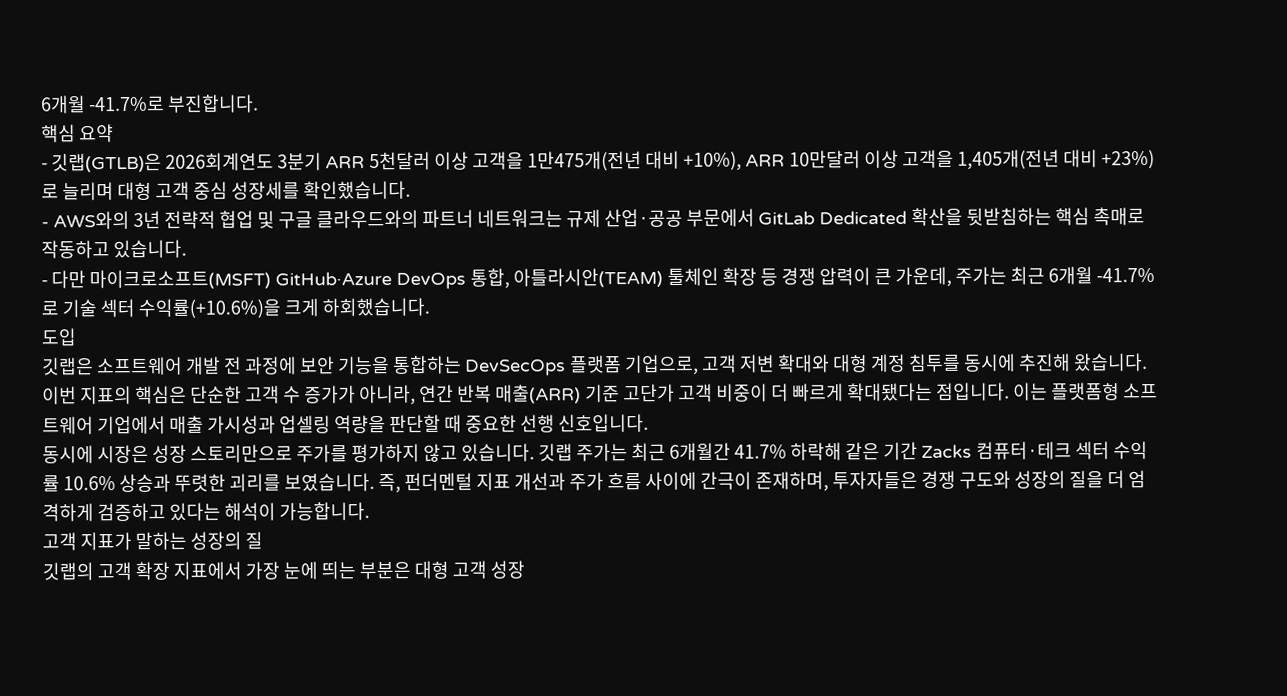6개월 -41.7%로 부진합니다.
핵심 요약
- 깃랩(GTLB)은 2026회계연도 3분기 ARR 5천달러 이상 고객을 1만475개(전년 대비 +10%), ARR 10만달러 이상 고객을 1,405개(전년 대비 +23%)로 늘리며 대형 고객 중심 성장세를 확인했습니다.
- AWS와의 3년 전략적 협업 및 구글 클라우드와의 파트너 네트워크는 규제 산업·공공 부문에서 GitLab Dedicated 확산을 뒷받침하는 핵심 촉매로 작동하고 있습니다.
- 다만 마이크로소프트(MSFT) GitHub·Azure DevOps 통합, 아틀라시안(TEAM) 툴체인 확장 등 경쟁 압력이 큰 가운데, 주가는 최근 6개월 -41.7%로 기술 섹터 수익률(+10.6%)을 크게 하회했습니다.
도입
깃랩은 소프트웨어 개발 전 과정에 보안 기능을 통합하는 DevSecOps 플랫폼 기업으로, 고객 저변 확대와 대형 계정 침투를 동시에 추진해 왔습니다. 이번 지표의 핵심은 단순한 고객 수 증가가 아니라, 연간 반복 매출(ARR) 기준 고단가 고객 비중이 더 빠르게 확대됐다는 점입니다. 이는 플랫폼형 소프트웨어 기업에서 매출 가시성과 업셀링 역량을 판단할 때 중요한 선행 신호입니다.
동시에 시장은 성장 스토리만으로 주가를 평가하지 않고 있습니다. 깃랩 주가는 최근 6개월간 41.7% 하락해 같은 기간 Zacks 컴퓨터·테크 섹터 수익률 10.6% 상승과 뚜렷한 괴리를 보였습니다. 즉, 펀더멘털 지표 개선과 주가 흐름 사이에 간극이 존재하며, 투자자들은 경쟁 구도와 성장의 질을 더 엄격하게 검증하고 있다는 해석이 가능합니다.
고객 지표가 말하는 성장의 질
깃랩의 고객 확장 지표에서 가장 눈에 띄는 부분은 대형 고객 성장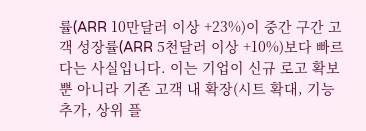률(ARR 10만달러 이상 +23%)이 중간 구간 고객 성장률(ARR 5천달러 이상 +10%)보다 빠르다는 사실입니다. 이는 기업이 신규 로고 확보뿐 아니라 기존 고객 내 확장(시트 확대, 기능 추가, 상위 플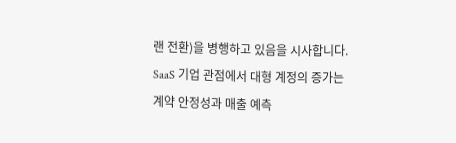랜 전환)을 병행하고 있음을 시사합니다. SaaS 기업 관점에서 대형 계정의 증가는 계약 안정성과 매출 예측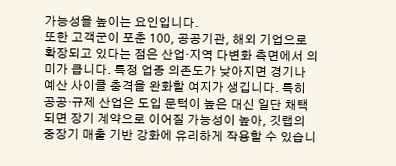가능성을 높이는 요인입니다.
또한 고객군이 포춘 100, 공공기관, 해외 기업으로 확장되고 있다는 점은 산업·지역 다변화 측면에서 의미가 큽니다. 특정 업종 의존도가 낮아지면 경기나 예산 사이클 충격을 완화할 여지가 생깁니다. 특히 공공·규제 산업은 도입 문턱이 높은 대신 일단 채택되면 장기 계약으로 이어질 가능성이 높아, 깃랩의 중장기 매출 기반 강화에 유리하게 작용할 수 있습니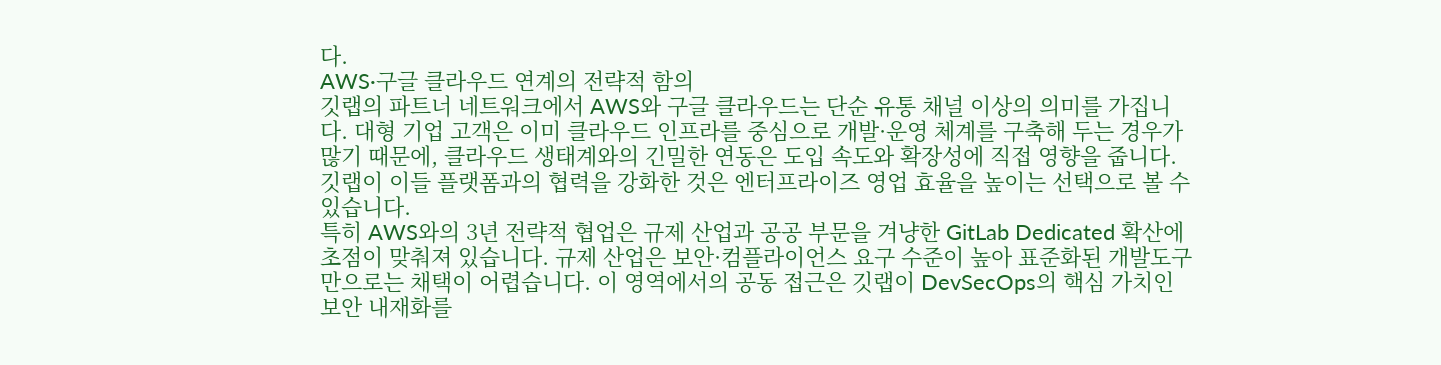다.
AWS·구글 클라우드 연계의 전략적 함의
깃랩의 파트너 네트워크에서 AWS와 구글 클라우드는 단순 유통 채널 이상의 의미를 가집니다. 대형 기업 고객은 이미 클라우드 인프라를 중심으로 개발·운영 체계를 구축해 두는 경우가 많기 때문에, 클라우드 생태계와의 긴밀한 연동은 도입 속도와 확장성에 직접 영향을 줍니다. 깃랩이 이들 플랫폼과의 협력을 강화한 것은 엔터프라이즈 영업 효율을 높이는 선택으로 볼 수 있습니다.
특히 AWS와의 3년 전략적 협업은 규제 산업과 공공 부문을 겨냥한 GitLab Dedicated 확산에 초점이 맞춰져 있습니다. 규제 산업은 보안·컴플라이언스 요구 수준이 높아 표준화된 개발도구만으로는 채택이 어렵습니다. 이 영역에서의 공동 접근은 깃랩이 DevSecOps의 핵심 가치인 보안 내재화를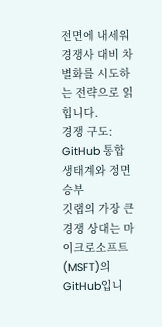전면에 내세워 경쟁사 대비 차별화를 시도하는 전략으로 읽힙니다.
경쟁 구도: GitHub 통합 생태계와 정면 승부
깃랩의 가장 큰 경쟁 상대는 마이크로소프트(MSFT)의 GitHub입니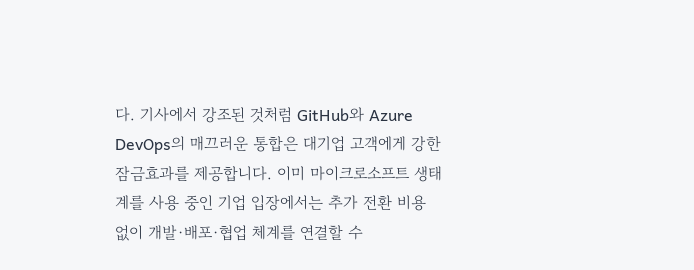다. 기사에서 강조된 것처럼 GitHub와 Azure DevOps의 매끄러운 통합은 대기업 고객에게 강한 잠금효과를 제공합니다. 이미 마이크로소프트 생태계를 사용 중인 기업 입장에서는 추가 전환 비용 없이 개발·배포·협업 체계를 연결할 수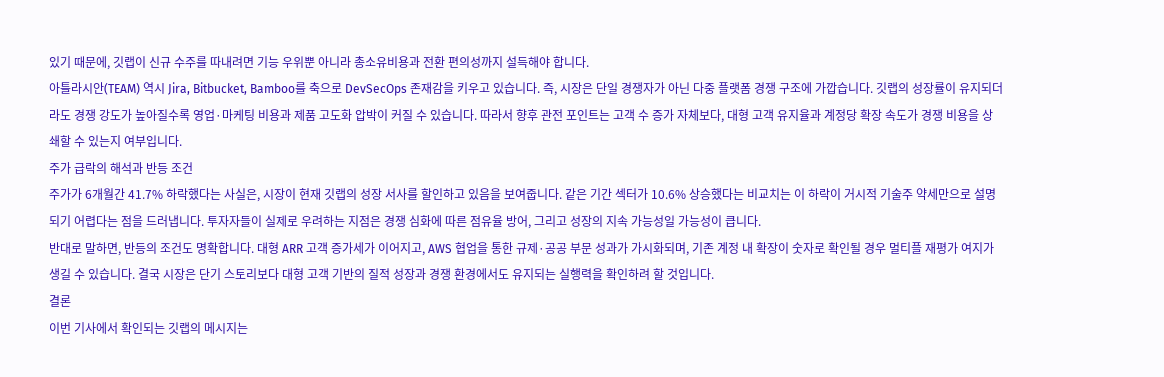있기 때문에, 깃랩이 신규 수주를 따내려면 기능 우위뿐 아니라 총소유비용과 전환 편의성까지 설득해야 합니다.
아틀라시안(TEAM) 역시 Jira, Bitbucket, Bamboo를 축으로 DevSecOps 존재감을 키우고 있습니다. 즉, 시장은 단일 경쟁자가 아닌 다중 플랫폼 경쟁 구조에 가깝습니다. 깃랩의 성장률이 유지되더라도 경쟁 강도가 높아질수록 영업·마케팅 비용과 제품 고도화 압박이 커질 수 있습니다. 따라서 향후 관전 포인트는 고객 수 증가 자체보다, 대형 고객 유지율과 계정당 확장 속도가 경쟁 비용을 상쇄할 수 있는지 여부입니다.
주가 급락의 해석과 반등 조건
주가가 6개월간 41.7% 하락했다는 사실은, 시장이 현재 깃랩의 성장 서사를 할인하고 있음을 보여줍니다. 같은 기간 섹터가 10.6% 상승했다는 비교치는 이 하락이 거시적 기술주 약세만으로 설명되기 어렵다는 점을 드러냅니다. 투자자들이 실제로 우려하는 지점은 경쟁 심화에 따른 점유율 방어, 그리고 성장의 지속 가능성일 가능성이 큽니다.
반대로 말하면, 반등의 조건도 명확합니다. 대형 ARR 고객 증가세가 이어지고, AWS 협업을 통한 규제·공공 부문 성과가 가시화되며, 기존 계정 내 확장이 숫자로 확인될 경우 멀티플 재평가 여지가 생길 수 있습니다. 결국 시장은 단기 스토리보다 대형 고객 기반의 질적 성장과 경쟁 환경에서도 유지되는 실행력을 확인하려 할 것입니다.
결론
이번 기사에서 확인되는 깃랩의 메시지는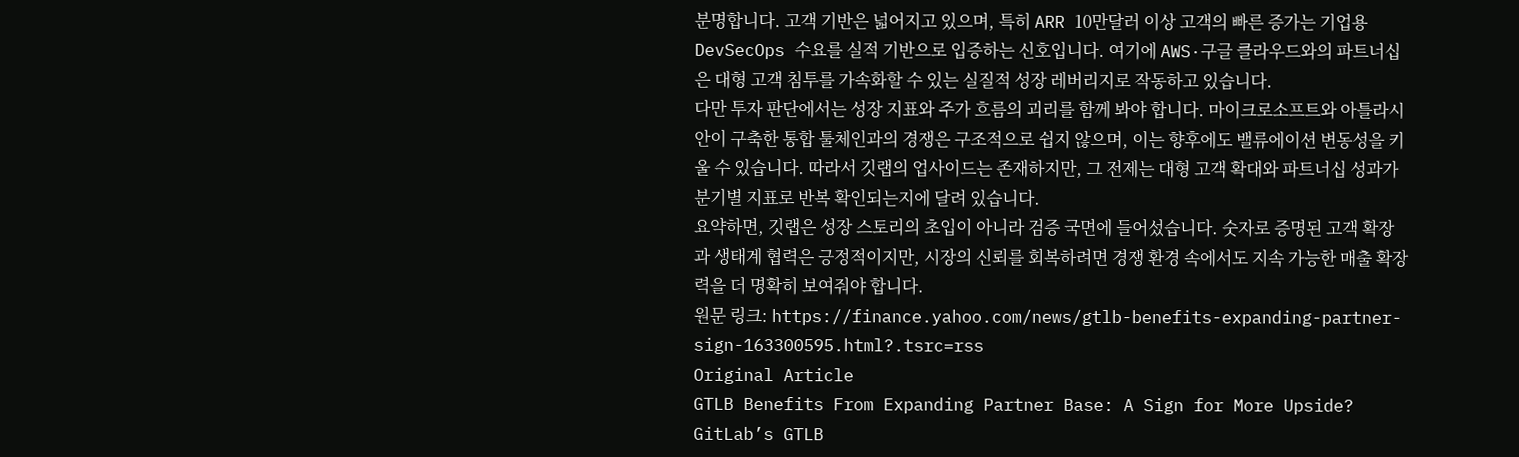분명합니다. 고객 기반은 넓어지고 있으며, 특히 ARR 10만달러 이상 고객의 빠른 증가는 기업용 DevSecOps 수요를 실적 기반으로 입증하는 신호입니다. 여기에 AWS·구글 클라우드와의 파트너십은 대형 고객 침투를 가속화할 수 있는 실질적 성장 레버리지로 작동하고 있습니다.
다만 투자 판단에서는 성장 지표와 주가 흐름의 괴리를 함께 봐야 합니다. 마이크로소프트와 아틀라시안이 구축한 통합 툴체인과의 경쟁은 구조적으로 쉽지 않으며, 이는 향후에도 밸류에이션 변동성을 키울 수 있습니다. 따라서 깃랩의 업사이드는 존재하지만, 그 전제는 대형 고객 확대와 파트너십 성과가 분기별 지표로 반복 확인되는지에 달려 있습니다.
요약하면, 깃랩은 성장 스토리의 초입이 아니라 검증 국면에 들어섰습니다. 숫자로 증명된 고객 확장과 생태계 협력은 긍정적이지만, 시장의 신뢰를 회복하려면 경쟁 환경 속에서도 지속 가능한 매출 확장력을 더 명확히 보여줘야 합니다.
원문 링크: https://finance.yahoo.com/news/gtlb-benefits-expanding-partner-sign-163300595.html?.tsrc=rss
Original Article
GTLB Benefits From Expanding Partner Base: A Sign for More Upside?
GitLab’s GTLB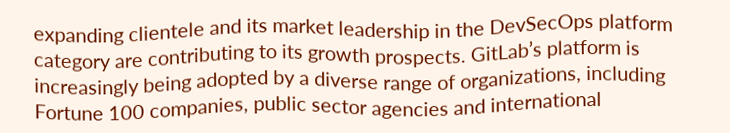expanding clientele and its market leadership in the DevSecOps platform category are contributing to its growth prospects. GitLab’s platform is increasingly being adopted by a diverse range of organizations, including Fortune 100 companies, public sector agencies and international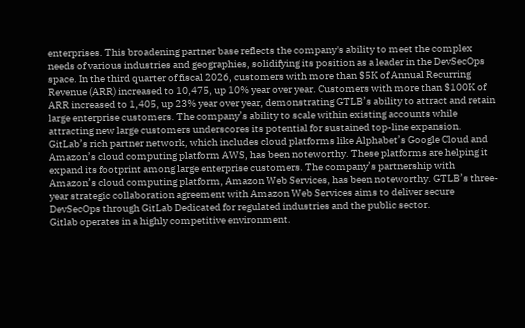enterprises. This broadening partner base reflects the company's ability to meet the complex needs of various industries and geographies, solidifying its position as a leader in the DevSecOps space. In the third quarter of fiscal 2026, customers with more than $5K of Annual Recurring Revenue (ARR) increased to 10,475, up 10% year over year. Customers with more than $100K of ARR increased to 1,405, up 23% year over year, demonstrating GTLB’s ability to attract and retain large enterprise customers. The company’s ability to scale within existing accounts while attracting new large customers underscores its potential for sustained top-line expansion. GitLab’s rich partner network, which includes cloud platforms like Alphabet’s Google Cloud and Amazon’s cloud computing platform AWS, has been noteworthy. These platforms are helping it expand its footprint among large enterprise customers. The company’s partnership with Amazon’s cloud computing platform, Amazon Web Services, has been noteworthy. GTLB’s three-year strategic collaboration agreement with Amazon Web Services aims to deliver secure DevSecOps through GitLab Dedicated for regulated industries and the public sector.
Gitlab operates in a highly competitive environment.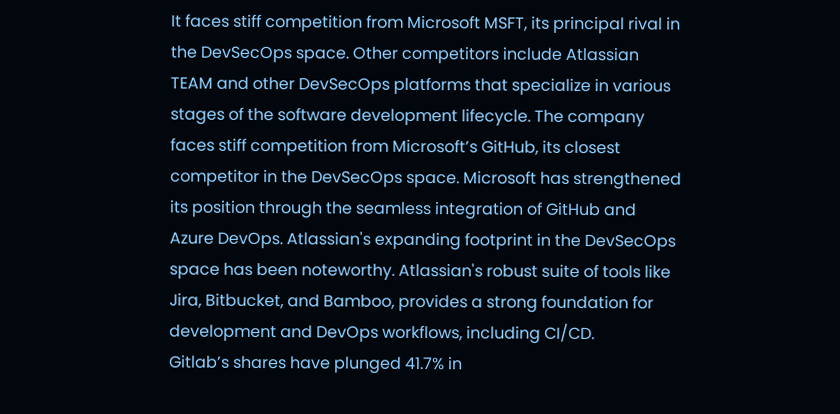It faces stiff competition from Microsoft MSFT, its principal rival in the DevSecOps space. Other competitors include Atlassian TEAM and other DevSecOps platforms that specialize in various stages of the software development lifecycle. The company faces stiff competition from Microsoft’s GitHub, its closest competitor in the DevSecOps space. Microsoft has strengthened its position through the seamless integration of GitHub and Azure DevOps. Atlassian's expanding footprint in the DevSecOps space has been noteworthy. Atlassian's robust suite of tools like Jira, Bitbucket, and Bamboo, provides a strong foundation for development and DevOps workflows, including CI/CD.
Gitlab’s shares have plunged 41.7% in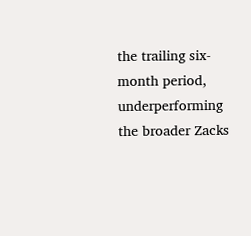the trailing six-month period, underperforming the broader Zacks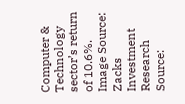Computer & Technology sector’s return of 10.6%.
Image Source: Zacks Investment Research
Source: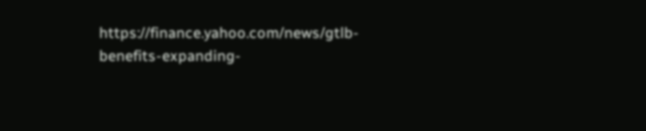https://finance.yahoo.com/news/gtlb-benefits-expanding-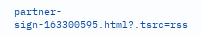partner-sign-163300595.html?.tsrc=rss